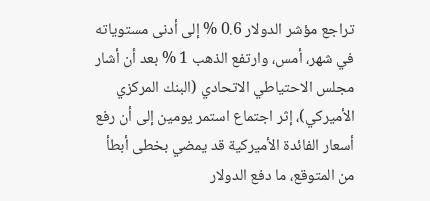تراجع مؤشر الدولار 0.6 % إلى أدنى مستوياته في شهر، أمس، وارتفع الذهب 1 % بعد أن أشار مجلس الاحتياطي الاتحادي (البنك المركزي الأميركي)، إثر اجتماع استمر يومين إلى أن رفع أسعار الفائدة الأميركية قد يمضي بخطى أبطأ من المتوقع، ما دفع الدولار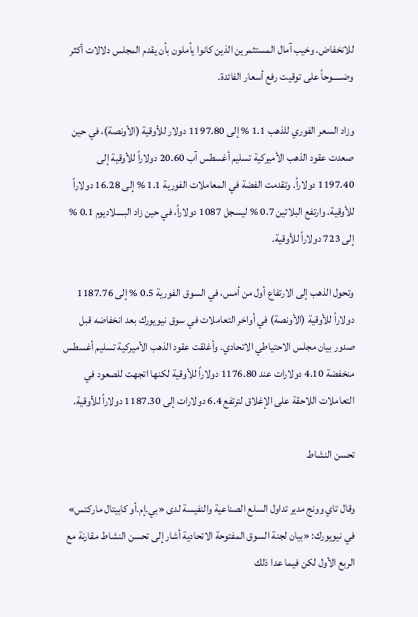للانخفاض. وخيب آمال المستثمرين الذين كانوا يأملون بأن يقدم المجلس دلالات أكثر وضـــــوحاً على توقيت رفع أسعار الفائدة.

وزاد السعر الفوري للذهب 1.1 % إلى 1197.80 دولار للأوقية (الأونصة)، في حين صعدت عقود الذهب الأميركية تسليم أغسطس آب 20.60 دولاراً للأوقية إلى 1197.40 دولاراً. وتقدمت الفضة في المعاملات الفورية 1.1 % إلى 16.28 دولاراً للأوقية. وارتفع البلاتين 0.7 % ليسجل 1087 دولاراً، في حين زاد البــــلاديوم 0.1 % إلى 723 دولاراً للأوقية.

وتحول الذهب إلى الارتفاع أول من أمس، في السوق الفورية 0.5 % إلى 1187.76 دولاراً للأوقية (الأونصة) في أواخر التعاملات في سوق نيويورك بعد انخفاضه قبل صدور بيان مجلس الاحتياطي الاتحادي. وأغلقت عقود الذهب الأميركية تسليم أغسطس منخفضة 4.10 دولارات عند 1176.80 دولاراً للأوقية لكنها اتجهت للصعود في التعاملات اللاحقة على الإغلاق لترتفع 6.4 دولارات إلى 1187.30 دولاراً للأوقية.

تحسن النشاط

وقال تاي وونج مدير تداول السلع الصناعية والنفيسة لدى «بي.إم.أو كابيتال ماركتس» في نيويورك: «بيان لجنة السوق المفتوحة الاتحادية أشار إلى تحسن النشاط مقارنة مع الربع الأول لكن فيما عدا ذلك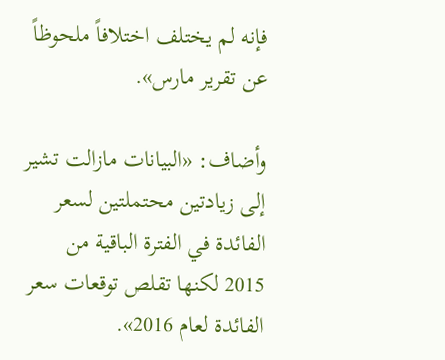فإنه لم يختلف اختلافاً ملحوظاً عن تقرير مارس».

وأضاف: «البيانات مازالت تشير إلى زيادتين محتملتين لسعر الفائدة في الفترة الباقية من 2015 لكنها تقلص توقعات سعر الفائدة لعام 2016».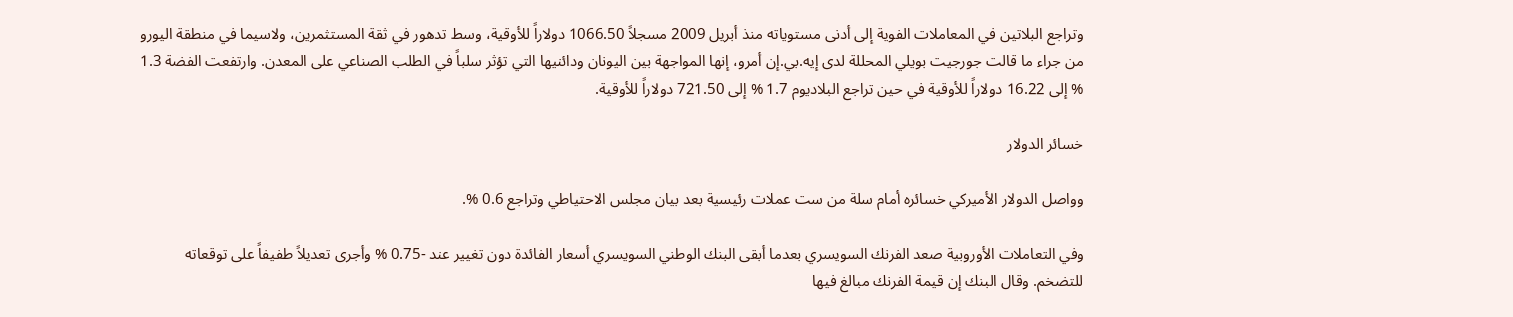وتراجع البلاتين في المعاملات الفوية إلى أدنى مستوياته منذ أبريل 2009 مسجلاً 1066.50 دولاراً للأوقية، وسط تدهور في ثقة المستثمرين، ولاسيما في منطقة اليورو من جراء ما قالت جورجيت بويلي المحللة لدى إيه.بي.إن أمرو، إنها المواجهة بين اليونان ودائنيها التي تؤثر سلباً في الطلب الصناعي على المعدن. وارتفعت الفضة 1.3 % إلى 16.22 دولاراً للأوقية في حين تراجع البلاديوم 1.7 % إلى 721.50 دولاراً للأوقية.

خسائر الدولار

وواصل الدولار الأميركي خسائره أمام سلة من ست عملات رئيسية بعد بيان مجلس الاحتياطي وتراجع 0.6 %.

وفي التعاملات الأوروبية صعد الفرنك السويسري بعدما أبقى البنك الوطني السويسري أسعار الفائدة دون تغيير عند -0.75 % وأجرى تعديلاً طفيفاً على توقعاته للتضخم. وقال البنك إن قيمة الفرنك مبالغ فيها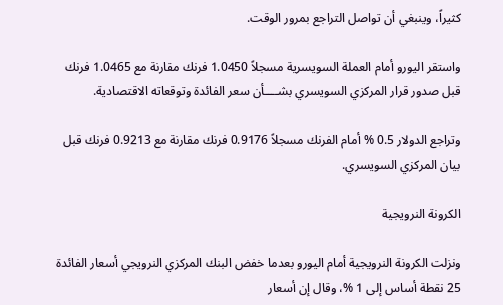كثيراً، وينبغي أن تواصل التراجع بمرور الوقت.

واستقر اليورو أمام العملة السويسرية مسجلاً 1.0450 فرنك مقارنة مع 1.0465 فرنك قبل صدور قرار المركزي السويسري بشــــأن سعر الفائدة وتوقعاته الاقتصادية.

وتراجع الدولار 0.5 % أمام الفرنك مسجلاً 0.9176 فرنك مقارنة مع 0.9213 فرنك قبل بيان المركزي السويسري.

الكرونة النرويجية

ونزلت الكرونة النرويجية أمام اليورو بعدما خفض البنك المركزي النرويجي أسعار الفائدة 25 نقطة أساس إلى 1 %، وقال إن أسعار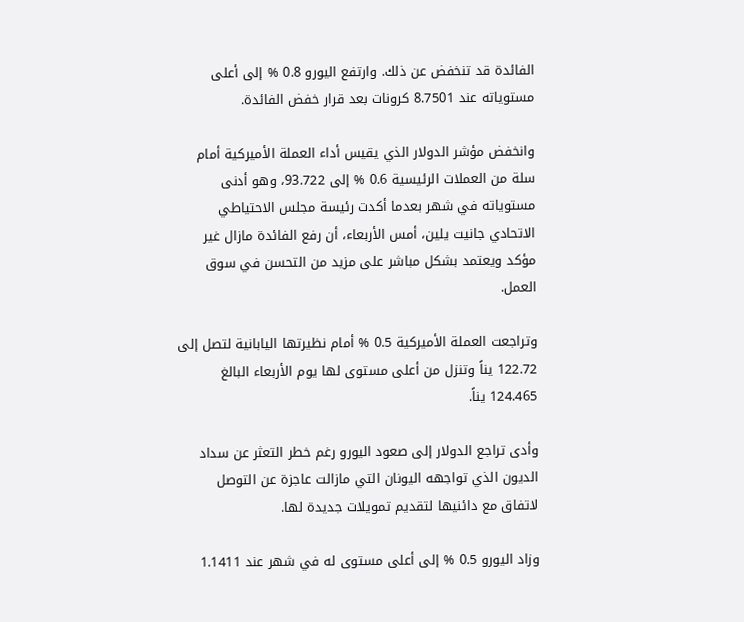الفائدة قد تنخفض عن ذلك. وارتفع اليورو 0.8 % إلى أعلى مستوياته عند 8.7501 كرونات بعد قرار خفض الفائدة.

وانخفض مؤشر الدولار الذي يقيس أداء العملة الأميركية أمام سلة من العملات الرئيسية 0.6 % إلى 93.722، وهو أدنى مستوياته في شهر بعدما أكدت رئيسة مجلس الاحتياطي الاتحادي جانيت يلين، أمس الأربعاء، أن رفع الفائدة مازال غير مؤكد ويعتمد بشكل مباشر على مزيد من التحسن في سوق العمل.

وتراجعت العملة الأميركية 0.5 % أمام نظيرتها اليابانية لتصل إلى 122.72 يناً وتنزل من أعلى مستوى لها يوم الأربعاء البالغ 124.465 يناً.

وأدى تراجع الدولار إلى صعود اليورو رغم خطر التعثر عن سداد الديون الذي تواجهه اليونان التي مازالت عاجزة عن التوصل لاتفاق مع دائنيها لتقديم تمويلات جديدة لها.

وزاد اليورو 0.5 % إلى أعلى مستوى له في شهر عند 1.1411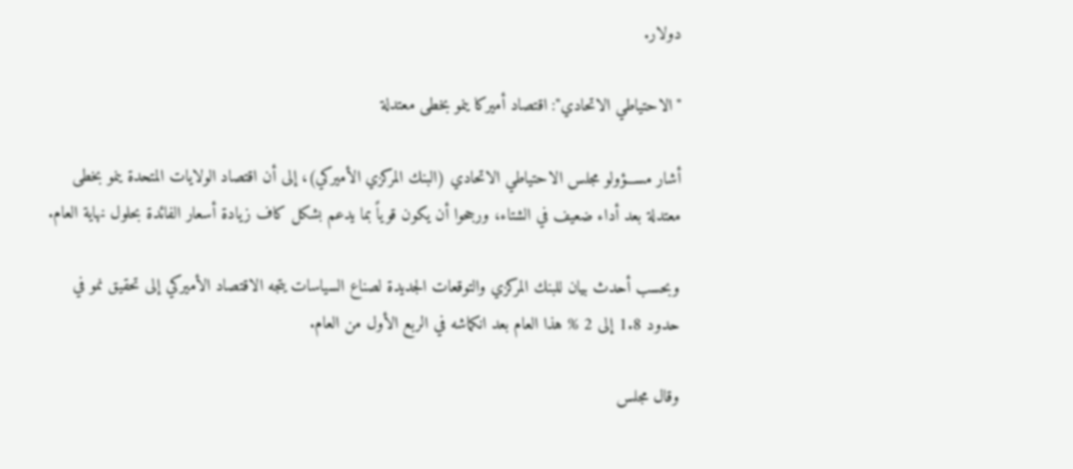دولار.

"الاحتياطي الاتحادي": اقتصاد أميركا ينمو بخطى معتدلة

أشار مســـؤولو مجلس الاحتياطي الاتحادي (البنك المركزي الأميركي)، إلى أن اقتصاد الولايات المتحدة ينمو بخطى معتدلة بعد أداء ضعيف في الشتاء، ورجحوا أن يكون قوياً بما يدعم بشكل كاف زيادة أسعار الفائدة بحلول نهاية العام.

وبحسب أحدث بيان للبنك المركزي والتوقعات الجديدة لصناع السياسات يتجه الاقتصاد الأميركي إلى تحقيق نمو في حدود 1.8 إلى 2 % هذا العام بعد انكماشه في الربع الأول من العام.

وقال مجلس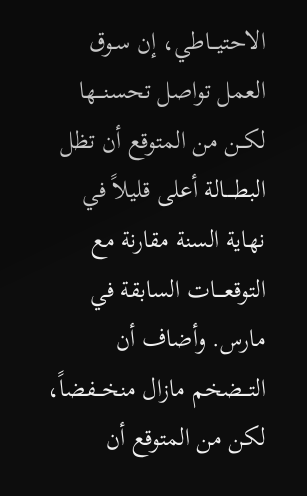الاحتيـــاطي، إن سـوق العمل تواصل تحسنـــها لكــن من المتوقع أن تظل البطــــالة أعلى قليلاً في نهاية السنة مقارنة مع التوقعــــات السابقة في مارس. وأضاف أن التـــضخم مازال منخـــفضاً، لكن من المتوقع أن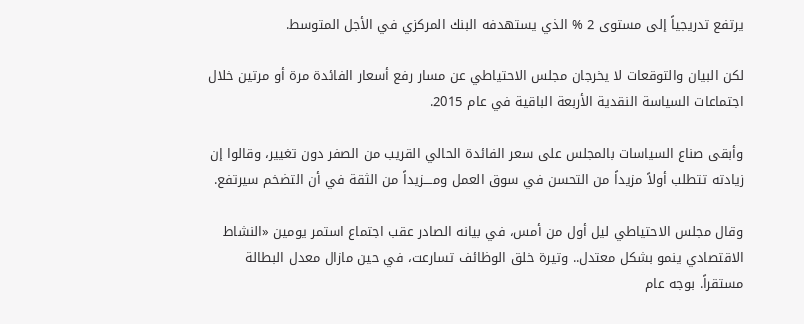يرتفع تدريجياً إلى مستوى 2 % الذي يستهدفه البنك المركزي في الأجل المتوسط.

لكن البيان والتوقعات لا يخرجان مجلس الاحتياطي عن مسار رفع أسعار الفائدة مرة أو مرتين خلال اجتماعات السياسة النقدية الأربعة الباقية في عام 2015.

وأبقى صناع السياسات بالمجلس على سعر الفائدة الحالي القريب من الصفر دون تغيير، وقالوا إن زيادته تتطلب أولاً مزيداً من التحسن في سوق العمل ومــــزيداً من الثقة في أن التضخم سيرتفع.

وقال مجلس الاحتياطي ليل أول من أمس، في بيانه الصادر عقب اجتماع استمر يومين «النشاط الاقتصادي ينمو بشكل معتدل.. وتيرة خلق الوظائف تسارعت، في حين مازال معدل البطالة مستقراً. بوجه عام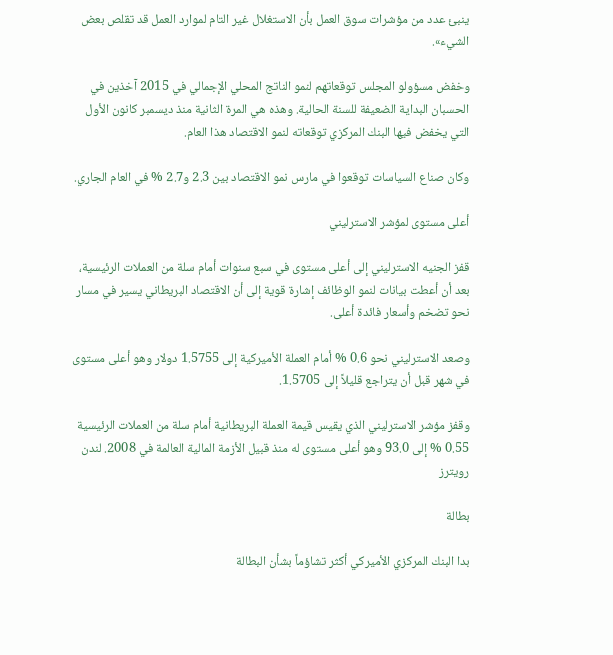ينبئ عدد من مؤشرات سوق العمل بأن الاستغلال غير التام لموارد العمل قد تقلص بعض الشيء».

وخفض مسؤولو المجلس توقعاتهم لنمو الناتج المحلي الإجمالي في 2015 آخذين في الحسبان البداية الضعيفة للسنة الحالية. وهذه هي المرة الثانية منذ ديسمبر كانون الأول التي يخفض فيها البنك المركزي توقعاته لنمو الاقتصاد هذا العام.

وكان صناع السياسات توقعوا في مارس نمو الاقتصاد بين 2.3 و2.7 % في العام الجاري.

أعلى مستوى لمؤشر الاسترليني

قفز الجنيه الاسترليني إلى أعلى مستوى في سبع سنوات أمام سلة من العملات الرئيسية، بعد أن أعطت بيانات لنمو الوظائف إشارة قوية إلى أن الاقتصاد البريطاني يسير في مسار نحو تضخم وأسعار فائدة أعلى.

وصعد الاسترليني نحو 0.6 % أمام العملة الأميركية إلى 1.5755 دولار وهو أعلى مستوى في شهر قبل أن يتراجع قليلاً إلى 1.5705.

وقفز مؤشر الاسترليني الذي يقيس قيمة العملة البريطانية أمام سلة من العملات الرئيسية 0.55 % إلى 93.0 وهو أعلى مستوى له منذ قبيل الأزمة المالية العالمة في 2008. لندن رويترز

بطالة

بدا البنك المركزي الأميركي أكثر تشاؤماً بشأن البطالة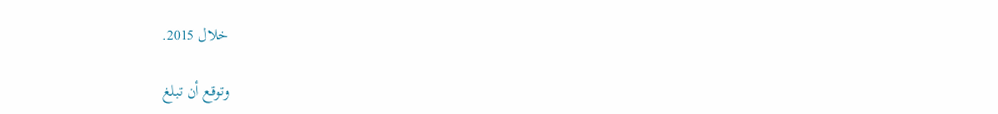خلال 2015.

وتوقع أن تبلغ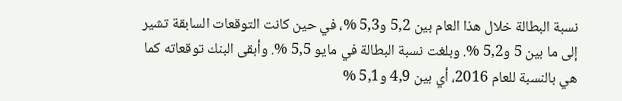نسبة البطالة خلال هذا العام بين 5,2 و5,3 %، في حين كانت التوقعات السابقة تشير إلى ما بين 5 و5,2 %. وبلغت نسبة البطالة في مايو 5,5 %. وأبقى البنك توقعاته كما هي بالنسبة للعام 2016، أي بين 4,9 و5,1 %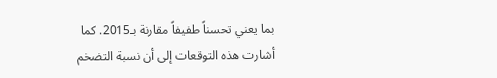بما يعني تحسناً طفيفاً مقارنة بـ2015. كما أشارت هذه التوقعات إلى أن نسبة التضخم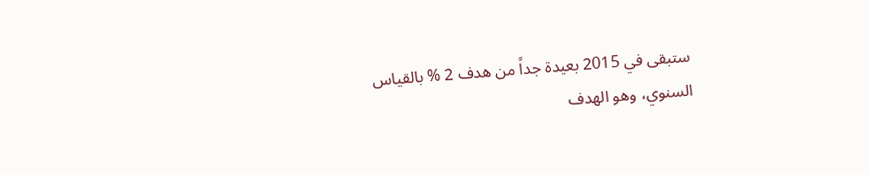ستبقى في 2015 بعيدة جداً من هدف 2 % بالقياس السنوي، وهو الهدف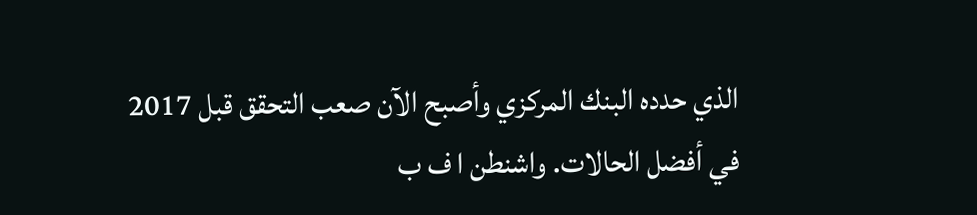الذي حدده البنك المركزي وأصبح الآن صعب التحقق قبل 2017 في أفضل الحالات. واشنطن ا ف ب